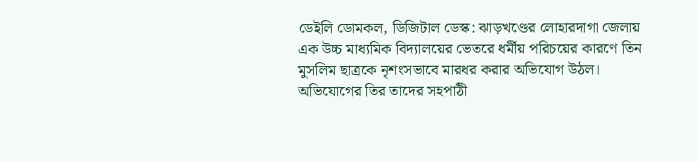ডেইলি ডোমকল, ডিজিটাল ডেস্ক: ঝাড়খণ্ডের লোহারদাগা জেলায় এক উচ্চ মাধ্যমিক বিদ্যালয়ের ভেতরে ধর্মীয় পরিচয়ের কারণে তিন মুসলিম ছাত্রকে নৃশংসভাবে মারধর করার অভিযোগ উঠল। অভিযোগের তির তাদের সহপাঠী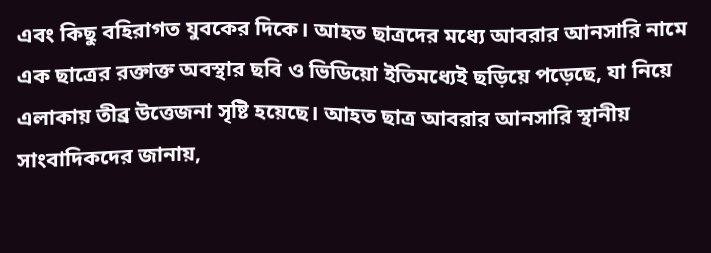এবং কিছু বহিরাগত যুবকের দিকে। আহত ছাত্রদের মধ্যে আবরার আনসারি নামে এক ছাত্রের রক্তাক্ত অবস্থার ছবি ও ভিডিয়ো ইতিমধ্যেই ছড়িয়ে পড়েছে, যা নিয়ে এলাকায় তীব্র উত্তেজনা সৃষ্টি হয়েছে। আহত ছাত্র আবরার আনসারি স্থানীয় সাংবাদিকদের জানায়,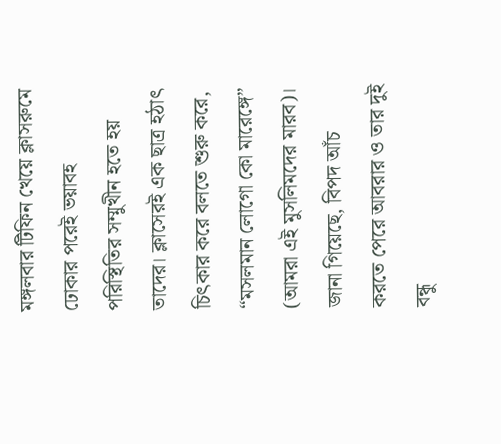মঙ্গলবার টিফিন খেয়ে ক্লাসরুমে ঢোকার পরেই ভয়াবহ পরিস্থিতির সম্মুখীন হতে হয় তাদের। ক্লাসেরই এক ছাত্র হঠাৎ চিৎকার করে বলতে শুরু করে, “মসলমান লোগো কো মারেঙ্গে” (আমরা এই মুসলিমদের মারব)। জানা গিয়েছে, বিপদ আঁচ করতে পেরে আবরার ও তার দুই বন্ধু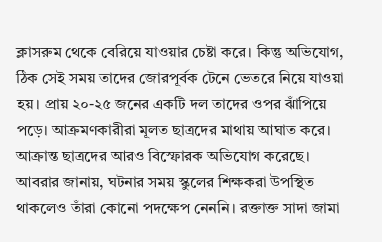ক্লাসরুম থেকে বেরিয়ে যাওয়ার চেষ্টা করে। কিন্তু অভিযোগ, ঠিক সেই সময় তাদের জোরপূর্বক টেনে ভেতরে নিয়ে যাওয়া হয়। প্রায় ২০-২৫ জনের একটি দল তাদের ওপর ঝাঁপিয়ে পড়ে। আক্রমণকারীরা মূলত ছাত্রদের মাথায় আঘাত করে। আক্রান্ত ছাত্রদের আরও বিস্ফোরক অভিযোগ করেছে। আবরার জানায়, ঘটনার সময় স্কুলের শিক্ষকরা উপস্থিত থাকলেও তাঁরা কোনো পদক্ষেপ নেননি। রক্তাক্ত সাদা জামা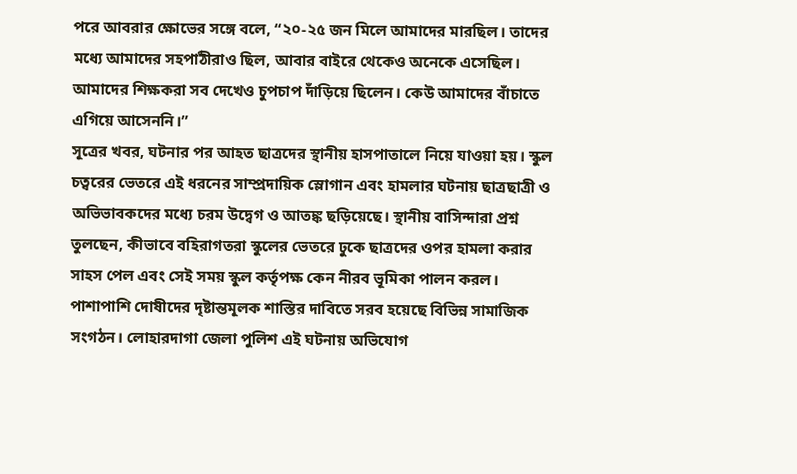পরে আবরার ক্ষোভের সঙ্গে বলে, “২০-২৫ জন মিলে আমাদের মারছিল। তাদের মধ্যে আমাদের সহপাঠীরাও ছিল, আবার বাইরে থেকেও অনেকে এসেছিল। আমাদের শিক্ষকরা সব দেখেও চুপচাপ দাঁড়িয়ে ছিলেন। কেউ আমাদের বাঁচাতে এগিয়ে আসেননি।”
সূত্রের খবর, ঘটনার পর আহত ছাত্রদের স্থানীয় হাসপাতালে নিয়ে যাওয়া হয়। স্কুল চত্বরের ভেতরে এই ধরনের সাম্প্রদায়িক স্লোগান এবং হামলার ঘটনায় ছাত্রছাত্রী ও অভিভাবকদের মধ্যে চরম উদ্বেগ ও আতঙ্ক ছড়িয়েছে। স্থানীয় বাসিন্দারা প্রশ্ন তুলছেন, কীভাবে বহিরাগতরা স্কুলের ভেতরে ঢুকে ছাত্রদের ওপর হামলা করার সাহস পেল এবং সেই সময় স্কুল কর্তৃপক্ষ কেন নীরব ভূমিকা পালন করল। পাশাপাশি দোষীদের দৃষ্টান্তমূলক শাস্তির দাবিতে সরব হয়েছে বিভিন্ন সামাজিক সংগঠন। লোহারদাগা জেলা পুলিশ এই ঘটনায় অভিযোগ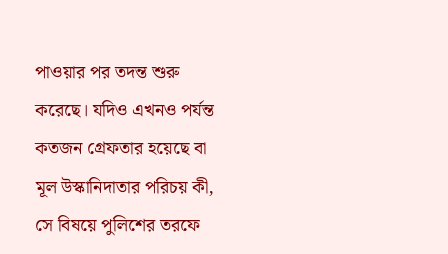পাওয়ার পর তদন্ত শুরু করেছে। যদিও এখনও পর্যন্ত কতজন গ্রেফতার হয়েছে বা মূল উস্কানিদাতার পরিচয় কী, সে বিষয়ে পুলিশের তরফে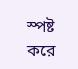স্পষ্ট করে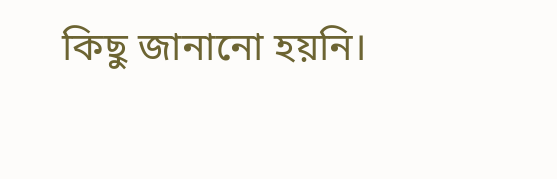কিছু জানানো হয়নি।